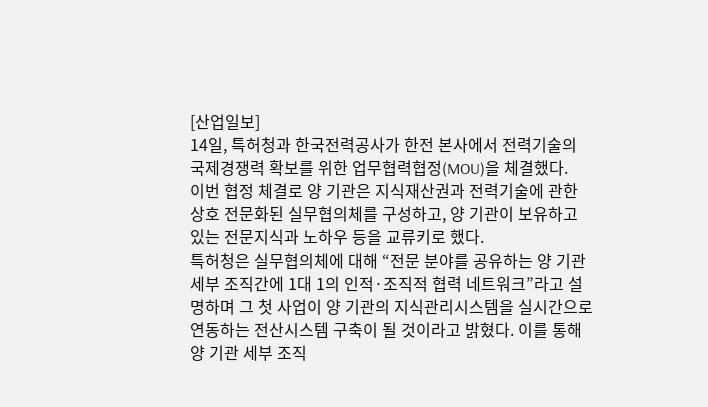[산업일보]
14일, 특허청과 한국전력공사가 한전 본사에서 전력기술의 국제경쟁력 확보를 위한 업무협력협정(MOU)을 체결했다.
이번 협정 체결로 양 기관은 지식재산권과 전력기술에 관한 상호 전문화된 실무협의체를 구성하고, 양 기관이 보유하고 있는 전문지식과 노하우 등을 교류키로 했다.
특허청은 실무협의체에 대해 “전문 분야를 공유하는 양 기관 세부 조직간에 1대 1의 인적·조직적 협력 네트워크”라고 설명하며 그 첫 사업이 양 기관의 지식관리시스템을 실시간으로 연동하는 전산시스템 구축이 될 것이라고 밝혔다. 이를 통해 양 기관 세부 조직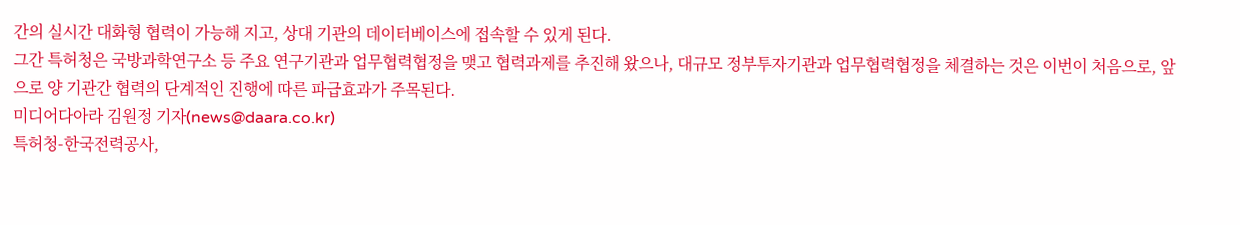간의 실시간 대화형 협력이 가능해 지고, 상대 기관의 데이터베이스에 접속할 수 있게 된다.
그간 특허청은 국방과학연구소 등 주요 연구기관과 업무협력협정을 맺고 협력과제를 추진해 왔으나, 대규모 정부투자기관과 업무협력협정을 체결하는 것은 이번이 처음으로, 앞으로 양 기관간 협력의 단계적인 진행에 따른 파급효과가 주목된다.
미디어다아라 김원정 기자(news@daara.co.kr)
특허청-한국전력공사,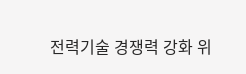전력기술 경쟁력 강화 위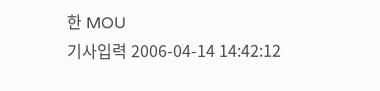한 MOU
기사입력 2006-04-14 14:42:12